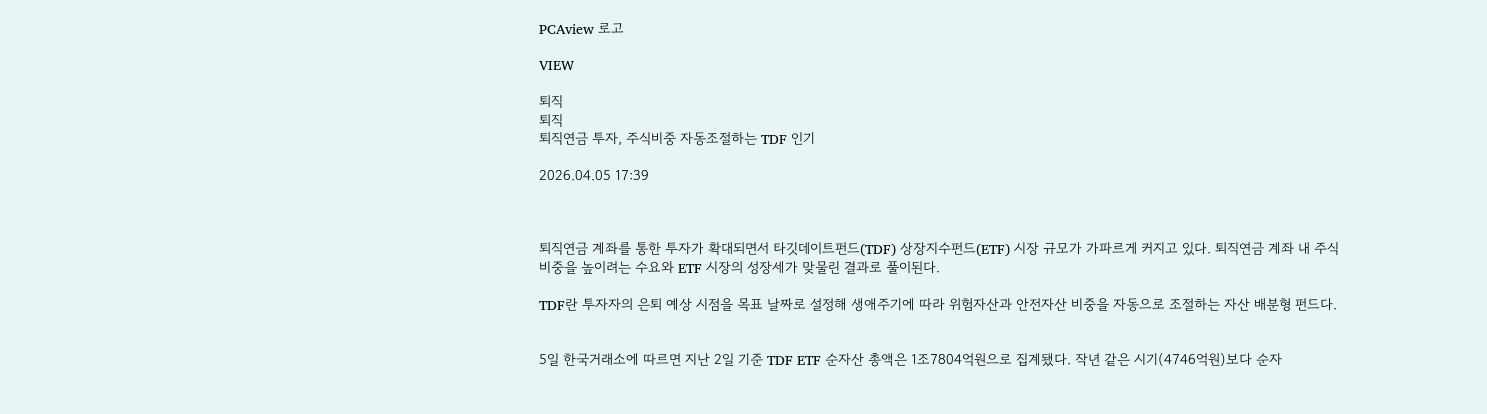PCAview 로고

VIEW

퇴직
퇴직
퇴직연금 투자, 주식비중 자동조절하는 TDF 인기

2026.04.05 17:39



퇴직연금 계좌를 통한 투자가 확대되면서 타깃데이트펀드(TDF) 상장지수펀드(ETF) 시장 규모가 가파르게 커지고 있다. 퇴직연금 계좌 내 주식 비중을 높이려는 수요와 ETF 시장의 성장세가 맞물린 결과로 풀이된다.

TDF란 투자자의 은퇴 예상 시점을 목표 날짜로 설정해 생애주기에 따라 위험자산과 안전자산 비중을 자동으로 조절하는 자산 배분형 펀드다.


5일 한국거래소에 따르면 지난 2일 기준 TDF ETF 순자산 총액은 1조7804억원으로 집계됐다. 작년 같은 시기(4746억원)보다 순자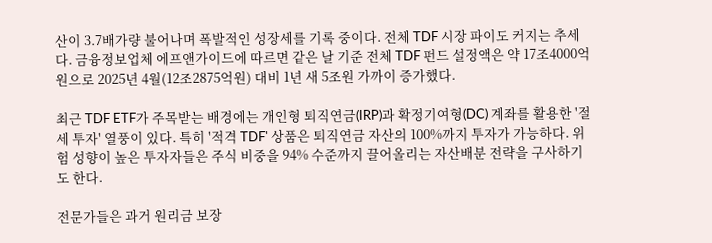산이 3.7배가량 불어나며 폭발적인 성장세를 기록 중이다. 전체 TDF 시장 파이도 커지는 추세다. 금융정보업체 에프앤가이드에 따르면 같은 날 기준 전체 TDF 펀드 설정액은 약 17조4000억원으로 2025년 4월(12조2875억원) 대비 1년 새 5조원 가까이 증가했다.

최근 TDF ETF가 주목받는 배경에는 개인형 퇴직연금(IRP)과 확정기여형(DC) 계좌를 활용한 '절세 투자' 열풍이 있다. 특히 '적격 TDF' 상품은 퇴직연금 자산의 100%까지 투자가 가능하다. 위험 성향이 높은 투자자들은 주식 비중을 94% 수준까지 끌어올리는 자산배분 전략을 구사하기도 한다.

전문가들은 과거 원리금 보장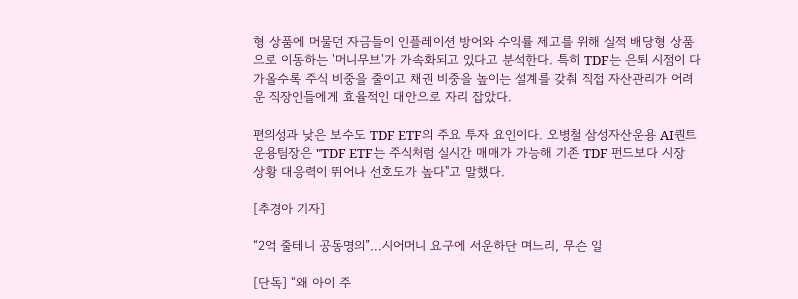형 상품에 머물던 자금들이 인플레이션 방어와 수익률 제고를 위해 실적 배당형 상품으로 이동하는 '머니무브'가 가속화되고 있다고 분석한다. 특히 TDF는 은퇴 시점이 다가올수록 주식 비중을 줄이고 채권 비중을 높이는 설계를 갖춰 직접 자산관리가 어려운 직장인들에게 효율적인 대안으로 자리 잡았다.

편의성과 낮은 보수도 TDF ETF의 주요 투자 요인이다. 오병철 삼성자산운용 AI퀀트운용팀장은 "TDF ETF는 주식처럼 실시간 매매가 가능해 기존 TDF 펀드보다 시장 상황 대응력이 뛰어나 선호도가 높다"고 말했다.

[추경아 기자]

“2억 줄테니 공동명의”…시어머니 요구에 서운하단 며느리, 무슨 일

[단독] “왜 아이 주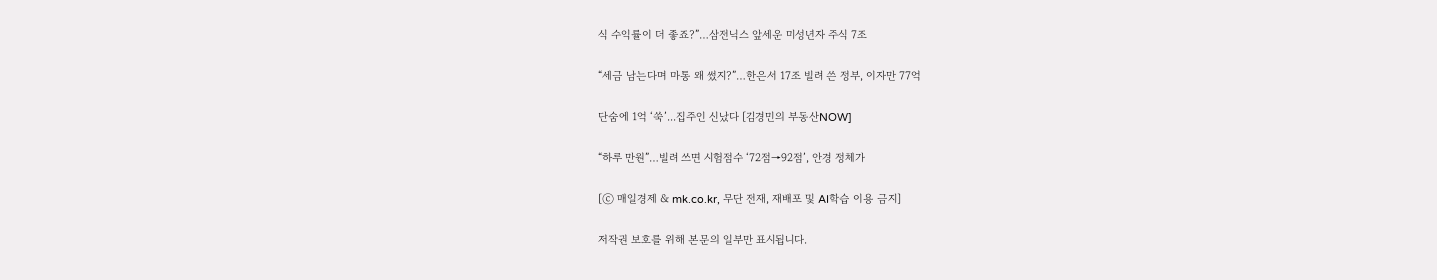식 수익률이 더 좋죠?”…삼전닉스 앞세운 미성년자 주식 7조

“세금 남는다며 마통 왜 썼지?”…한은서 17조 빌려 쓴 정부, 이자만 77억

단숨에 1억 ‘쑥’...집주인 신났다 [김경민의 부동산NOW]

“하루 만원”…빌려 쓰면 시험점수 ‘72점→92점’, 안경 정체가

[ⓒ 매일경제 & mk.co.kr, 무단 전재, 재배포 및 AI학습 이용 금지]

저작권 보호를 위해 본문의 일부만 표시됩니다.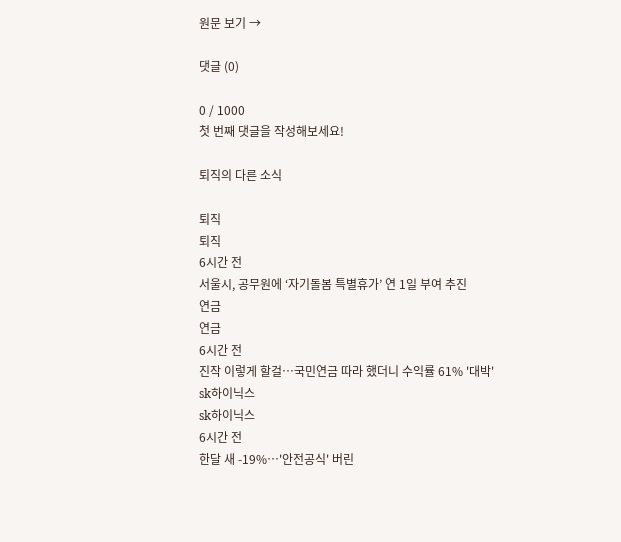원문 보기 →

댓글 (0)

0 / 1000
첫 번째 댓글을 작성해보세요!

퇴직의 다른 소식

퇴직
퇴직
6시간 전
서울시, 공무원에 ‘자기돌봄 특별휴가’ 연 1일 부여 추진
연금
연금
6시간 전
진작 이렇게 할걸…국민연금 따라 했더니 수익률 61% '대박'
sk하이닉스
sk하이닉스
6시간 전
한달 새 -19%…'안전공식' 버린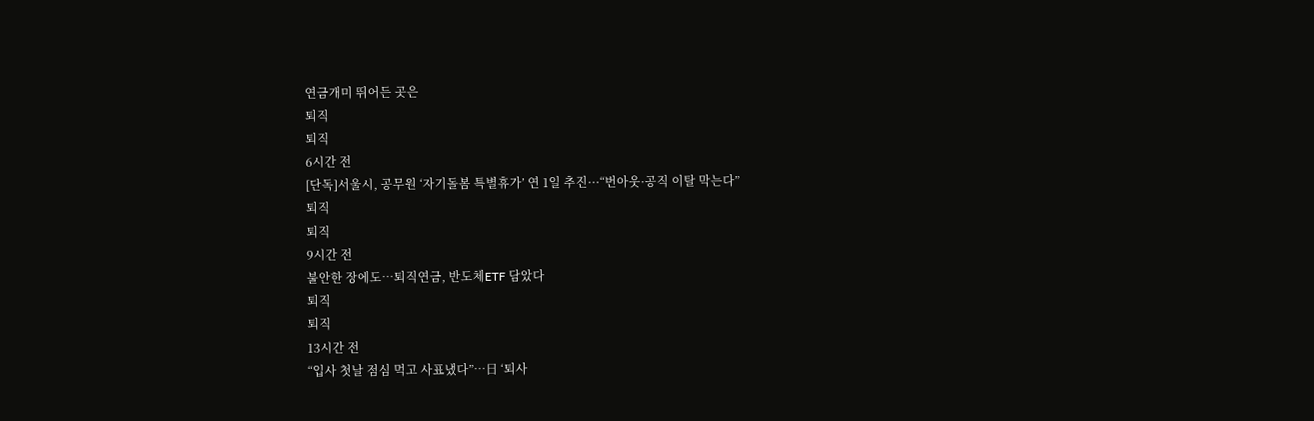연금개미 뛰어든 곳은
퇴직
퇴직
6시간 전
[단독]서울시, 공무원 ‘자기돌봄 특별휴가’ 연 1일 추진···“번아웃·공직 이탈 막는다”
퇴직
퇴직
9시간 전
불안한 장에도…퇴직연금, 반도체ETF 담았다
퇴직
퇴직
13시간 전
“입사 첫날 점심 먹고 사표냈다”…日 ‘퇴사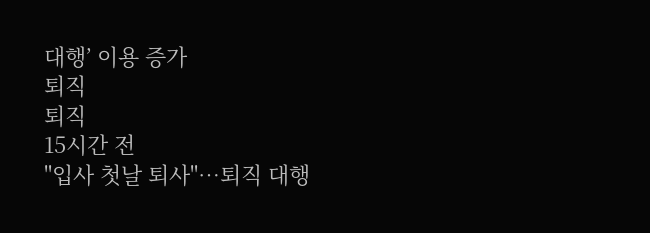대행’ 이용 증가
퇴직
퇴직
15시간 전
"입사 첫날 퇴사"…퇴직 대행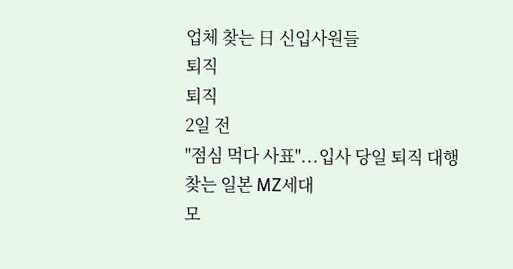업체 찾는 日 신입사원들
퇴직
퇴직
2일 전
"점심 먹다 사표"...입사 당일 퇴직 대행 찾는 일본 MZ세대
모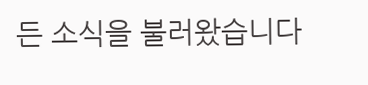든 소식을 불러왔습니다